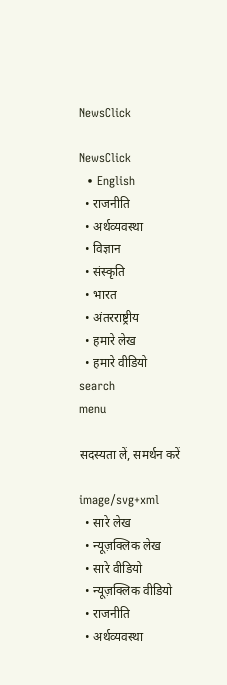NewsClick

NewsClick
  • English
  • राजनीति
  • अर्थव्यवस्था
  • विज्ञान
  • संस्कृति
  • भारत
  • अंतरराष्ट्रीय
  • हमारे लेख
  • हमारे वीडियो
search
menu

सदस्यता लें, समर्थन करें

image/svg+xml
  • सारे लेख
  • न्यूज़क्लिक लेख
  • सारे वीडियो
  • न्यूज़क्लिक वीडियो
  • राजनीति
  • अर्थव्यवस्था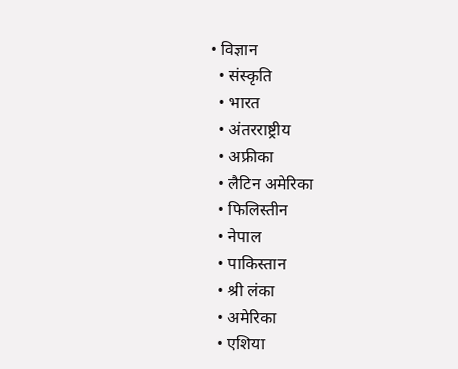• विज्ञान
  • संस्कृति
  • भारत
  • अंतरराष्ट्रीय
  • अफ्रीका
  • लैटिन अमेरिका
  • फिलिस्तीन
  • नेपाल
  • पाकिस्तान
  • श्री लंका
  • अमेरिका
  • एशिया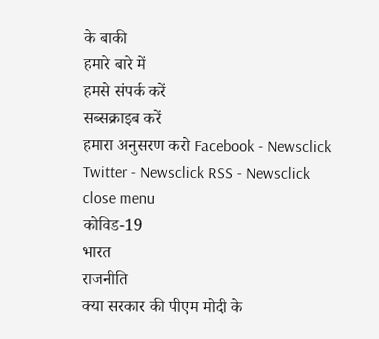के बाकी
हमारे बारे में
हमसे संपर्क करें
सब्सक्राइब करें
हमारा अनुसरण करो Facebook - Newsclick Twitter - Newsclick RSS - Newsclick
close menu
कोविड-19
भारत
राजनीति
क्या सरकार की पीएम मोदी के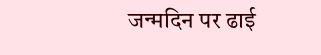जन्मदिन पर ढाई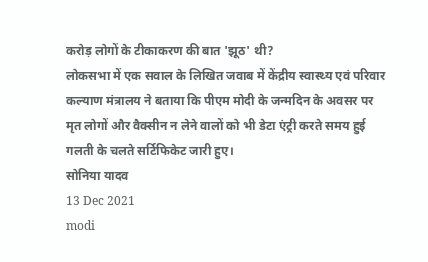करोड़ लोगों के टीकाकरण की बात 'झूठ' थी?
लोकसभा में एक सवाल के लिखित जवाब में केंद्रीय स्वास्थ्य एवं परिवार कल्याण मंत्रालय ने बताया कि पीएम मोदी के जन्मदिन के अवसर पर मृत लोगों और वैक्सीन न लेने वालों को भी डेटा एंट्री करते समय हुई गलती के चलते सर्टिफिकेट जारी हुए।
सोनिया यादव
13 Dec 2021
modi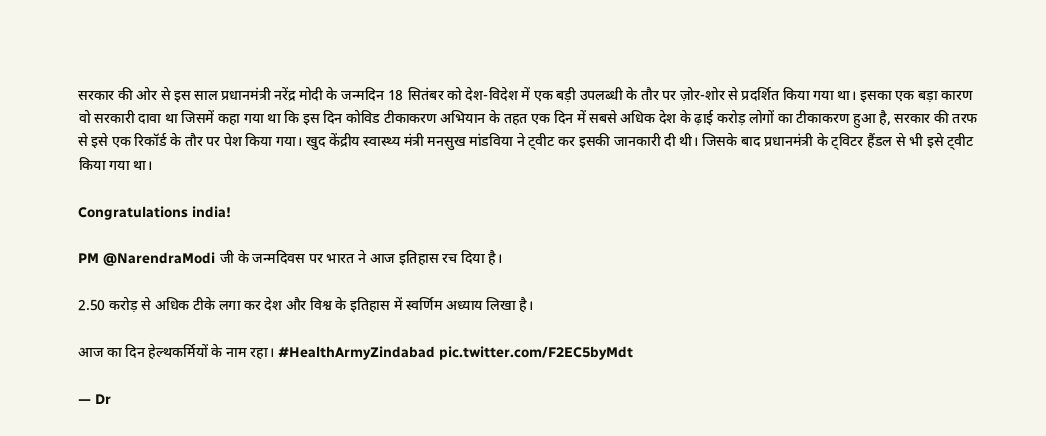सरकार की ओर से इस साल प्रधानमंत्री नरेंद्र मोदी के जन्मदिन 18 सितंबर को देश-विदेश में एक बड़ी उपलब्धी के तौर पर ज़ोर-शोर से प्रदर्शित किया गया था। इसका एक बड़ा कारण वो सरकारी दावा था जिसमें कहा गया था कि इस दिन कोविड टीकाकरण अभियान के तहत एक दिन में सबसे अधिक देश के ढ़ाई करोड़ लोगों का टीकाकरण हुआ है, सरकार की तरफ से इसे एक रिकॉर्ड के तौर पर पेश किया गया। खुद केंद्रीय स्वास्थ्य मंत्री मनसुख मांडविया ने ट्वीट कर इसकी जानकारी दी थी। जिसके बाद प्रधानमंत्री के ट्विटर हैंडल से भी इसे ट्वीट किया गया था।

Congratulations india!

PM @NarendraModi जी के जन्मदिवस पर भारत ने आज इतिहास रच दिया है।

2.50 करोड़ से अधिक टीके लगा कर देश और विश्व के इतिहास में स्वर्णिम अध्याय लिखा है।

आज का दिन हेल्थकर्मियों के नाम रहा। #HealthArmyZindabad pic.twitter.com/F2EC5byMdt

— Dr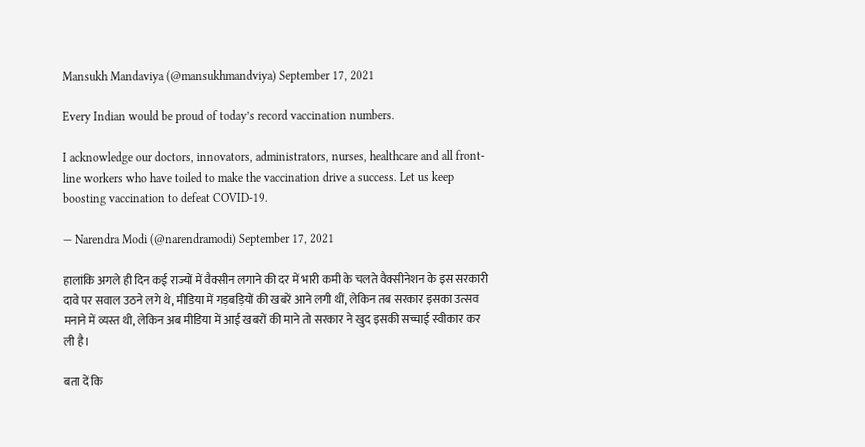Mansukh Mandaviya (@mansukhmandviya) September 17, 2021

Every Indian would be proud of today’s record vaccination numbers.

I acknowledge our doctors, innovators, administrators, nurses, healthcare and all front-line workers who have toiled to make the vaccination drive a success. Let us keep boosting vaccination to defeat COVID-19.

— Narendra Modi (@narendramodi) September 17, 2021

हालांकि अगले ही दिन कई राज्यों में वैक्सीन लगाने की दर में भारी कमी के चलते वैक्सीनेशन के इस सरकारी दावे पर सवाल उठने लगे थे, मीडिया में गड़बड़ियों की खबरें आने लगी थीं, लेकिन तब सरकार इसका उत्सव मनाने में व्यस्त थी, लेकिन अब मीडिया में आई खबरों की माने तो सरकार ने खुद इसकी सच्चाई स्वीकार कर ली है।

बता दें कि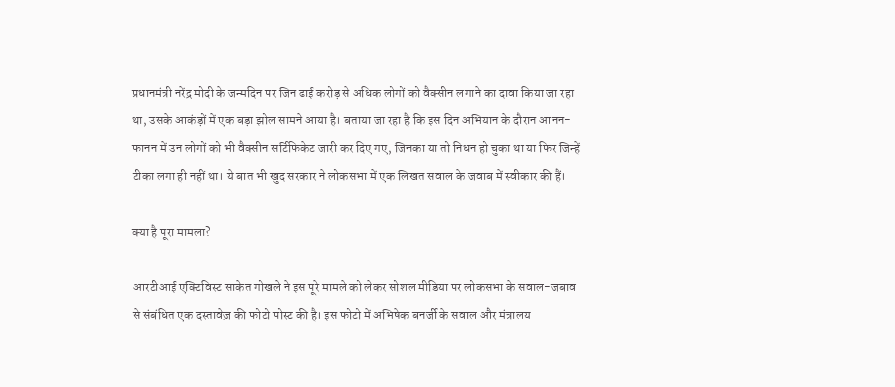प्रधानमंत्री नरेंद्र मोदी के जन्मदिन पर जिन ढाई करोड़ से अधिक लोगों को वैक्सीन लगाने का दावा किया जा रहा था, उसके आकंड़ों में एक बड़ा झोल सामने आया है। बताया जा रहा है कि इस दिन अभियान के दौरान आनन-फानन में उन लोगों को भी वैक्सीन सर्टिफिकेट जारी कर दिए गए, जिनका या तो निधन हो चुका था या फिर जिन्हें टीका लगा ही नहीं था। ये बात भी खुद सरकार ने लोकसभा में एक लिखत सवाल के जवाब में स्वीकार की हैं।

क्या है पूरा मामला?

आरटीआई एक्टिविस्ट साकेत गोखले ने इस पूरे मामले को लेकर सोशल मीडिया पर लोकसभा के सवाल-जबाव से संबंधित एक दस्तावेज़ की फोटो पोस्ट की है। इस फोटो में अभिषेक बनर्जी के सवाल और मंत्रालय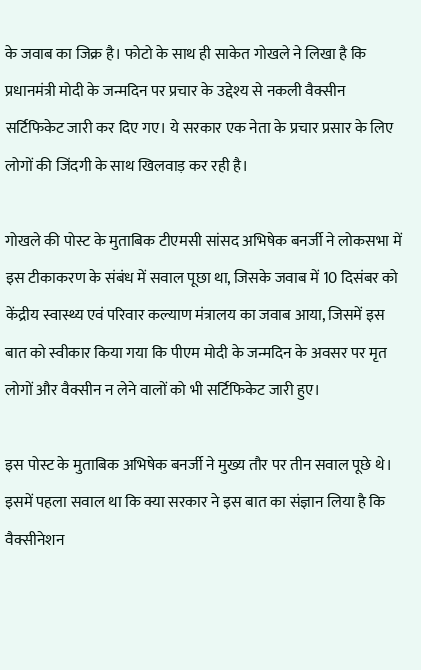के जवाब का जिक्र है। फोटो के साथ ही साकेत गोखले ने लिखा है कि प्रधानमंत्री मोदी के जन्मदिन पर प्रचार के उद्देश्य से नकली वैक्सीन सर्टिफिकेट जारी कर दिए गए। ये सरकार एक नेता के प्रचार प्रसार के लिए लोगों की जिंदगी के साथ खिलवाड़ कर रही है।

गोखले की पोस्ट के मुताबिक टीएमसी सांसद अभिषेक बनर्जी ने लोकसभा में इस टीकाकरण के संबंध में सवाल पूछा था, जिसके जवाब में 10 दिसंबर को केंद्रीय स्वास्थ्य एवं परिवार कल्याण मंत्रालय का जवाब आया, जिसमें इस बात को स्वीकार किया गया कि पीएम मोदी के जन्मदिन के अवसर पर मृत लोगों और वैक्सीन न लेने वालों को भी सर्टिफिकेट जारी हुए।

इस पोस्ट के मुताबिक अभिषेक बनर्जी ने मुख्य तौर पर तीन सवाल पूछे थे। इसमें पहला सवाल था कि क्या सरकार ने इस बात का संज्ञान लिया है कि वैक्सीनेशन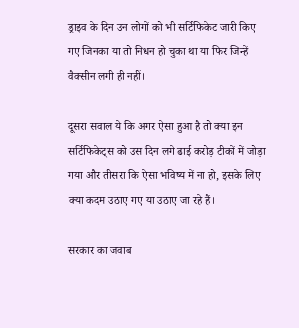ड्राइव के दिन उन लोगों को भी सर्टिफिकेट जारी किए गए जिनका या तो निधन हो चुका था या फिर जिन्हें वैक्सीन लगी ही नहीं।

दूसरा सवाल ये कि अगर ऐसा हुआ है तो क्या इन सर्टिफिकेट्स को उस दिन लगे ढाई करोड़ टीकों में जोड़ा गया और तीसरा कि ऐसा भविष्य में ना हो, इसके लिए क्या कदम उठाए गए या उठाए जा रहे हैं।

सरकार का जवाब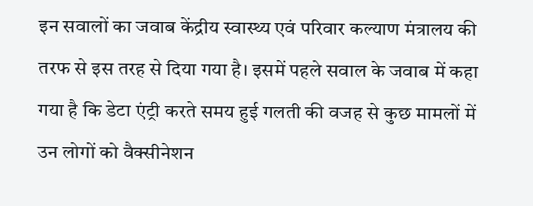इन सवालों का जवाब केंद्रीय स्वास्थ्य एवं परिवार कल्याण मंत्रालय की तरफ से इस तरह से दिया गया है। इसमें पहले सवाल के जवाब में कहा गया है कि डेटा एंट्री करते समय हुई गलती की वजह से कुछ मामलों में उन लोगों को वैक्सीनेशन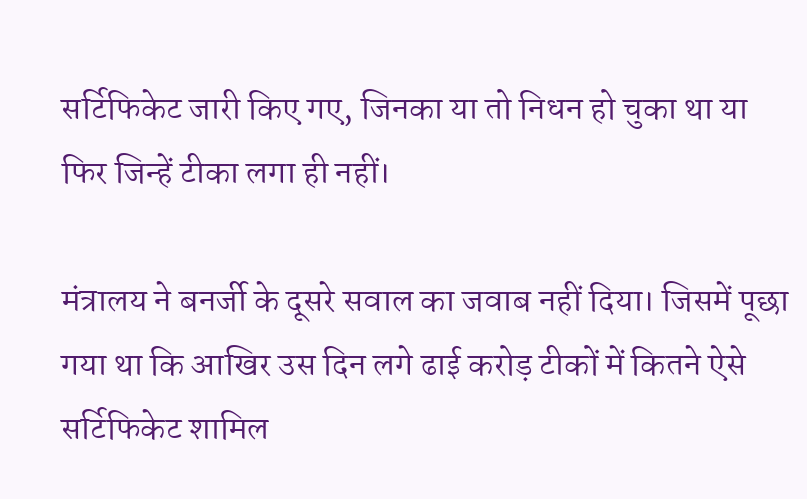सर्टिफिकेट जारी किए गए, जिनका या तो निधन हो चुका था या फिर जिन्हें टीका लगा ही नहीं।

मंत्रालय ने बनर्जी के दूसरे सवाल का जवाब नहीं दिया। जिसमें पूछा गया था कि आखिर उस दिन लगे ढाई करोड़ टीकों में कितने ऐसे सर्टिफिकेट शामिल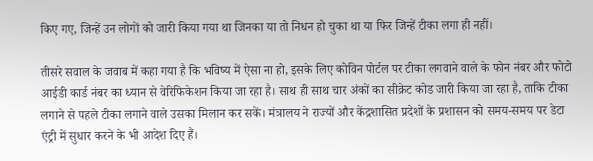किए गए, जिन्हें उन लोगों को जारी किया गया था जिनका या तो निधन हो चुका था या फिर जिन्हें टीका लगा ही नहीं।

तीसरे सवाल के जवाब में कहा गया है कि भविष्य में ऐसा ना हो, इसके लिए कोविन पोर्टल पर टीका लगवाने वाले के फोन नंबर और फोटो आईडी कार्ड नंबर का ध्यान से वेरिफिकेशन किया जा रहा है। साथ ही साथ चार अंकों का सीक्रेट कोड जारी किया जा रहा है, ताकि टीका लगाने से पहले टीका लगाने वाले उसका मिलान कर सकें। मंत्रालय ने राज्यों और केंद्रशासित प्रदेशों के प्रशासन को समय-समय पर डेटा एंट्री में सुधार करने के भी आदेश दिए हैं।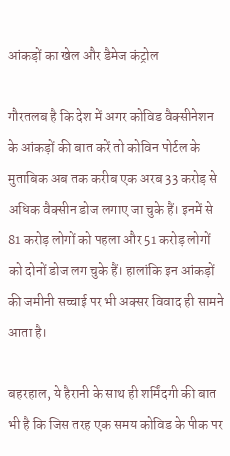आंकड़ों का खेल और डैमेज कंट्रोल

गौरतलब है कि देश में अगर कोविड वैक्सीनेशन के आंकड़ों की बात करें तो कोविन पोर्टल के मुताबिक अब तक करीब एक अरब 33 करोड़ से अधिक वैक्सीन डोज लगाए जा चुके हैं। इनमें से 81 करोड़ लोगों को पहला और 51 करोड़ लोगों को दोनों डोज लग चुके हैं। हालांकि इन आंकड़ों की जमीनी सच्चाई पर भी अक्सर विवाद ही सामने आता है।

बहरहाल, ये हैरानी के साथ ही शर्मिंदगी की बात भी है कि जिस तरह एक समय कोविड के पीक पर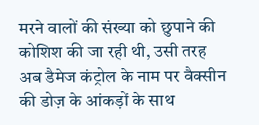मरने वालों की संख्या को छुपाने की कोशिश की जा रही थी, उसी तरह अब डैमेज कंट्रोल के नाम पर वैक्सीन की डोज़ के आंकड़ों के साथ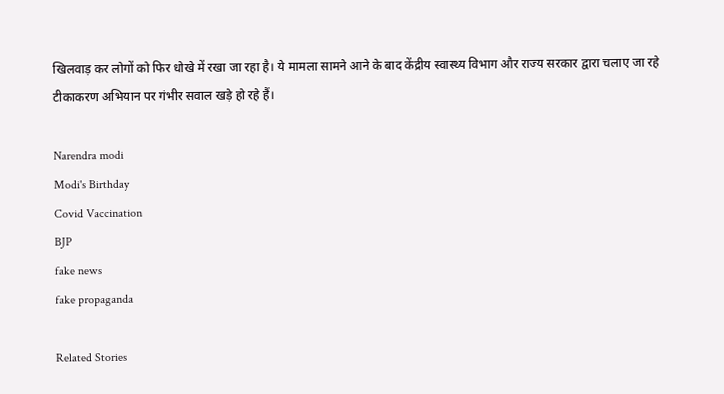खिलवाड़ कर लोगों को फिर धोखे में रखा जा रहा है। ये मामला सामने आने के बाद केंद्रीय स्वास्थ्य विभाग और राज्य सरकार द्वारा चलाए जा रहे टीकाकरण अभियान पर गंभीर सवाल खड़े हो रहे हैं।

Narendra modi
Modi's Birthday
Covid Vaccination
BJP
fake news
fake propaganda

Related Stories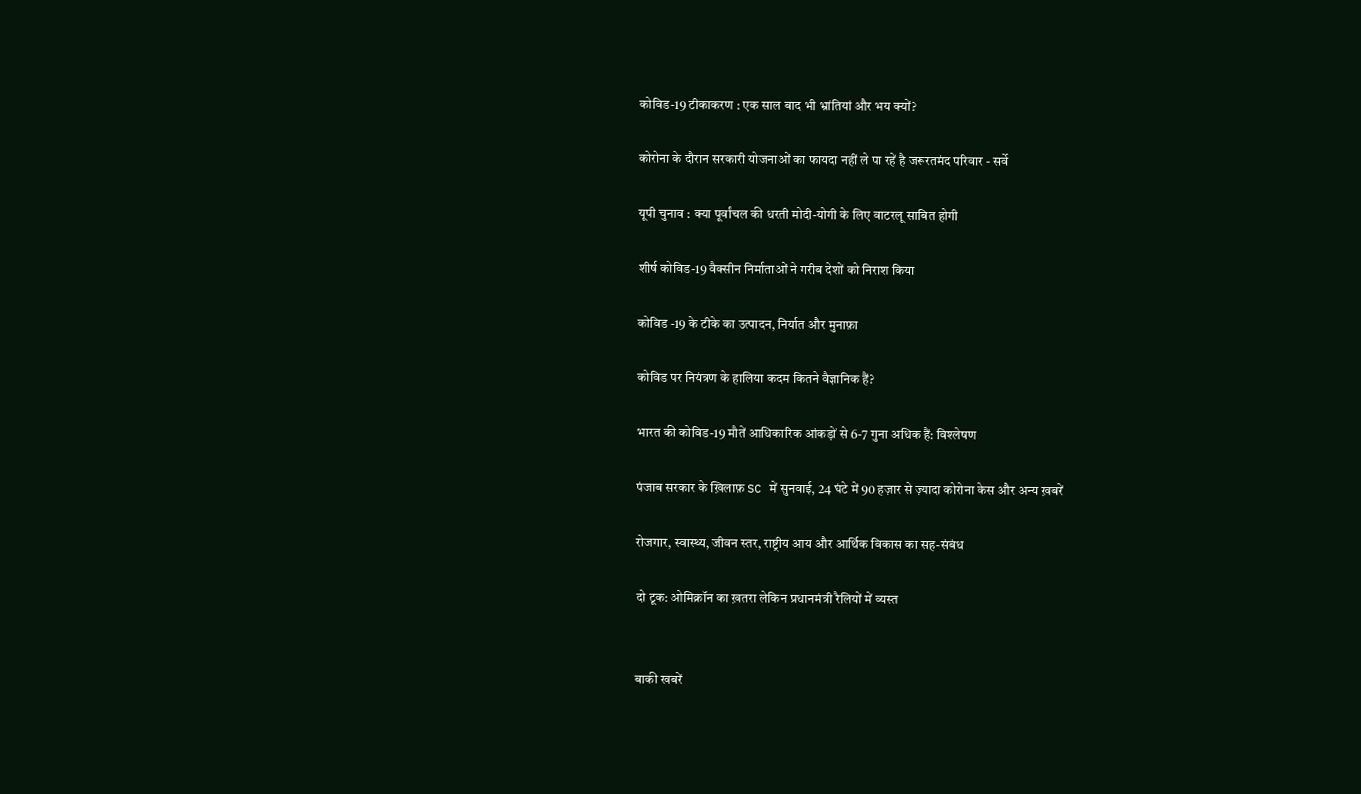कोविड-19 टीकाकरण : एक साल बाद भी भ्रांतियां और भय क्यों?

कोरोना के दौरान सरकारी योजनाओं का फायदा नहीं ले पा रहें है जरूरतमंद परिवार - सर्वे

यूपी चुनाव : क्या पूर्वांचल की धरती मोदी-योगी के लिए वाटरलू साबित होगी

शीर्ष कोविड-19 वैक्सीन निर्माताओं ने गरीब देशों को निराश किया

कोविड -19 के टीके का उत्पादन, निर्यात और मुनाफ़ा

कोविड पर नियंत्रण के हालिया कदम कितने वैज्ञानिक हैं?

भारत की कोविड-19 मौतें आधिकारिक आंकड़ों से 6-7 गुना अधिक हैं: विश्लेषण

पंजाब सरकार के ख़िलाफ़ SC में सुनवाई, 24 घंटे में 90 हज़ार से ज़्यादा कोरोना केस और अन्य ख़बरें

रोजगार, स्वास्थ्य, जीवन स्तर, राष्ट्रीय आय और आर्थिक विकास का सह-संबंध

दो टूक: ओमिक्रॉन का ख़तरा लेकिन प्रधानमंत्री रैलियों में व्यस्त


बाकी खबरें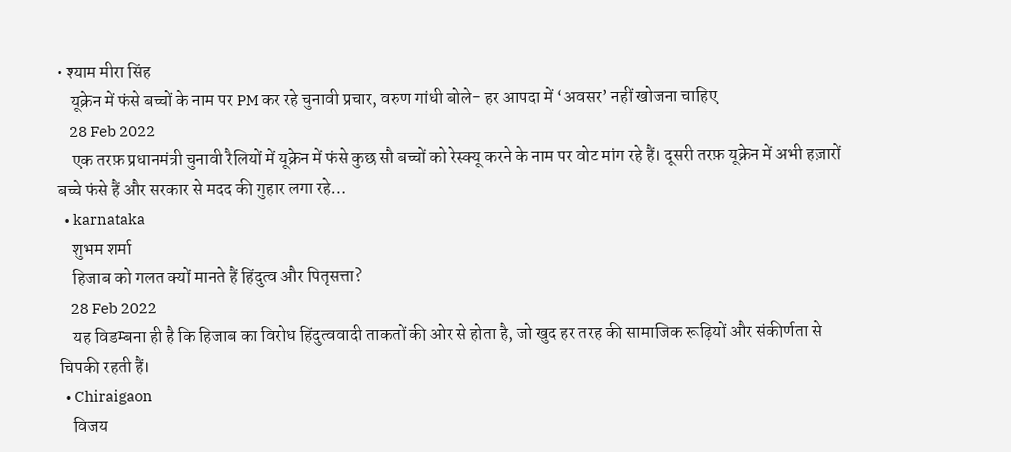• श्याम मीरा सिंह
    यूक्रेन में फंसे बच्चों के नाम पर PM कर रहे चुनावी प्रचार, वरुण गांधी बोले- हर आपदा में ‘अवसर’ नहीं खोजना चाहिए
    28 Feb 2022
    एक तरफ़ प्रधानमंत्री चुनावी रैलियों में यूक्रेन में फंसे कुछ सौ बच्चों को रेस्क्यू करने के नाम पर वोट मांग रहे हैं। दूसरी तरफ़ यूक्रेन में अभी हज़ारों बच्चे फंसे हैं और सरकार से मदद की गुहार लगा रहे…
  • karnataka
    शुभम शर्मा
    हिजाब को गलत क्यों मानते हैं हिंदुत्व और पितृसत्ता?
    28 Feb 2022
    यह विडम्बना ही है कि हिजाब का विरोध हिंदुत्ववादी ताकतों की ओर से होता है, जो खुद हर तरह की सामाजिक रूढ़ियों और संकीर्णता से चिपकी रहती हैं।
  • Chiraigaon
    विजय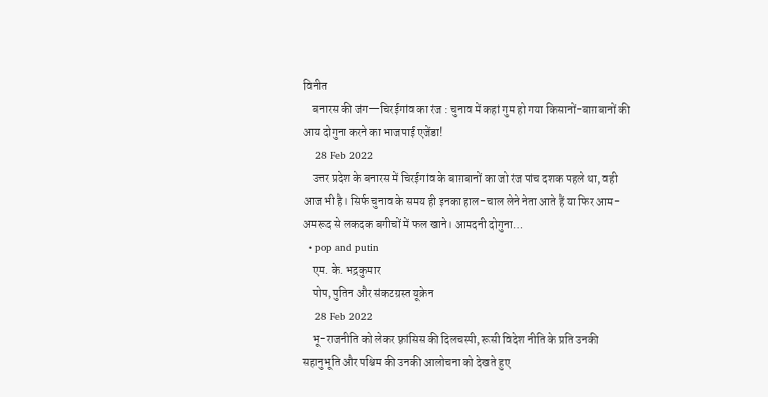विनीत
    बनारस की जंग—चिरईगांव का रंज : चुनाव में कहां गुम हो गया किसानों-बाग़बानों की आय दोगुना करने का भाजपाई एजेंडा!
    28 Feb 2022
    उत्तर प्रदेश के बनारस में चिरईगांव के बाग़बानों का जो रंज पांच दशक पहले था, वही आज भी है। सिर्फ चुनाव के समय ही इनका हाल-चाल लेने नेता आते हैं या फिर आम-अमरूद से लकदक बगीचों में फल खाने। आमदनी दोगुना…
  • pop and putin
    एम. के. भद्रकुमार
    पोप, पुतिन और संकटग्रस्त यूक्रेन
    28 Feb 2022
    भू-राजनीति को लेकर फ़्रांसिस की दिलचस्पी, रूसी विदेश नीति के प्रति उनकी सहानुभूति और पश्चिम की उनकी आलोचना को देखते हुए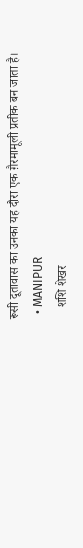रूसी दूतावास का उनका यह दौरा एक ग़ैरमामूली प्रतीक बन जाता है।
  • MANIPUR
    शशि शेखर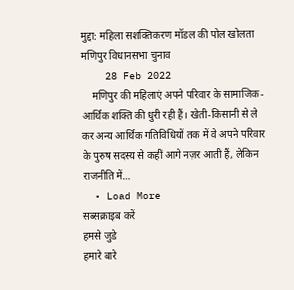मुद्दा: महिला सशक्तिकरण मॉडल की पोल खोलता मणिपुर विधानसभा चुनाव
    28 Feb 2022
    मणिपुर की महिलाएं अपने परिवार के सामाजिक-आर्थिक शक्ति की धुरी रही हैं। खेती-किसानी से ले कर अन्य आर्थिक गतिविधियों तक में वे अपने परिवार के पुरुष सदस्य से कहीं आगे नज़र आती हैं, लेकिन राजनीति में…
  • Load More
सब्सक्राइब करें
हमसे जुडे
हमारे बारे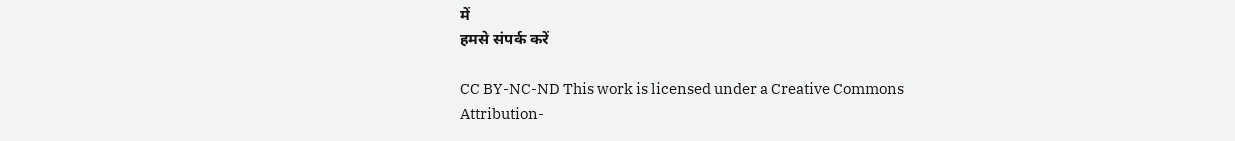में
हमसे संपर्क करें

CC BY-NC-ND This work is licensed under a Creative Commons Attribution-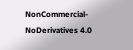NonCommercial-NoDerivatives 4.0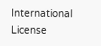International License